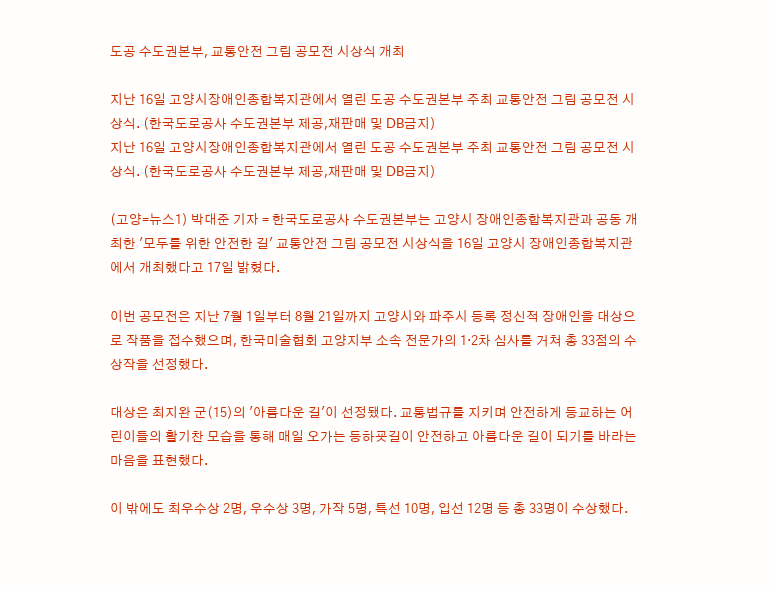도공 수도권본부, 교통안전 그림 공모전 시상식 개최

지난 16일 고양시장애인종합복지관에서 열린 도공 수도권본부 주최 교통안전 그림 공모전 시상식. (한국도로공사 수도권본부 제공,재판매 및 DB금지)
지난 16일 고양시장애인종합복지관에서 열린 도공 수도권본부 주최 교통안전 그림 공모전 시상식. (한국도로공사 수도권본부 제공,재판매 및 DB금지)

(고양=뉴스1) 박대준 기자 = 한국도로공사 수도권본부는 고양시 장애인종합복지관과 공동 개최한 '모두를 위한 안전한 길' 교통안전 그림 공모전 시상식을 16일 고양시 장애인종합복지관에서 개최했다고 17일 밝혔다.

이번 공모전은 지난 7월 1일부터 8월 21일까지 고양시와 파주시 등록 정신적 장애인을 대상으로 작품을 접수했으며, 한국미술협회 고양지부 소속 전문가의 1·2차 심사를 거쳐 총 33점의 수상작을 선정했다.

대상은 최지완 군(15)의 '아름다운 길'이 선정됐다. 교통법규를 지키며 안전하게 등교하는 어린이들의 활기찬 모습을 통해 매일 오가는 등하굣길이 안전하고 아름다운 길이 되기를 바라는 마음을 표현했다.

이 밖에도 최우수상 2명, 우수상 3명, 가작 5명, 특선 10명, 입선 12명 등 총 33명이 수상했다.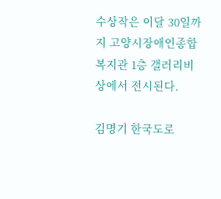수상작은 이달 30일까지 고양시장애인종합복지관 1층 갤러리비상에서 전시된다.

김명기 한국도로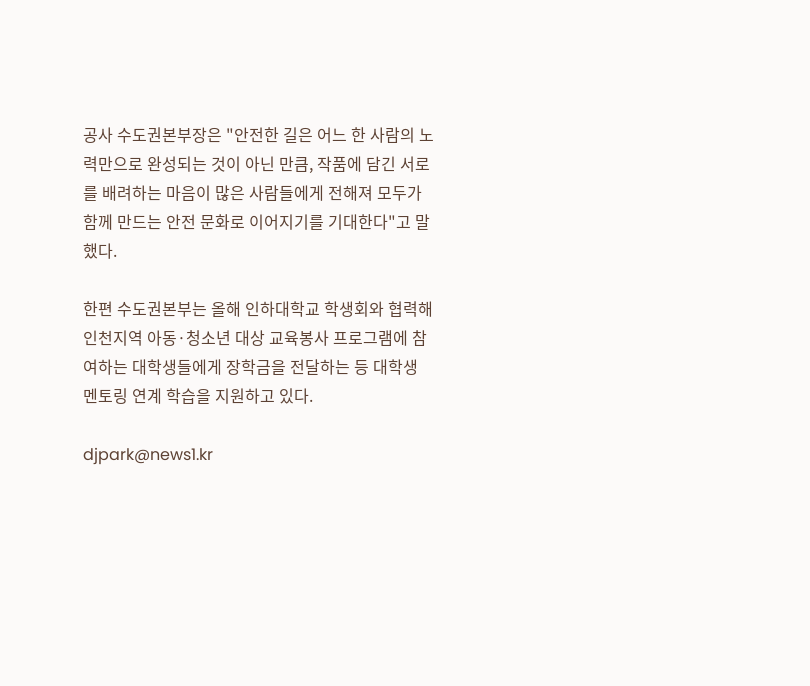공사 수도권본부장은 "안전한 길은 어느 한 사람의 노력만으로 완성되는 것이 아닌 만큼, 작품에 담긴 서로를 배려하는 마음이 많은 사람들에게 전해져 모두가 함께 만드는 안전 문화로 이어지기를 기대한다"고 말했다.

한편 수도권본부는 올해 인하대학교 학생회와 협력해 인천지역 아동·청소년 대상 교육봉사 프로그램에 참여하는 대학생들에게 장학금을 전달하는 등 대학생 멘토링 연계 학습을 지원하고 있다.

djpark@news1.kr